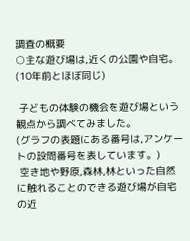調査の概要
○主な遊び場は,近くの公園や自宅。(10年前とほぼ同じ)

 子どもの体験の機会を遊び場という観点から調べてみました。
(グラフの表題にある番号は,アンケートの設問番号を表しています。)
 空き地や野原,森林,林といった自然に触れることのできる遊び場が自宅の近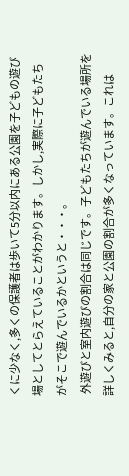くに少なく,多くの保護者は歩いて5分以内にある公園を子どもの遊び場としてとらえていることがわかります。しかし,実際に子どもたちがそこで遊んでいるかというと・・・。
 外遊びと室内遊びの割合は同じです。子どもたちが遊んでいる場所を詳しくみると,自分の家と公園の割合が多くなっています。これは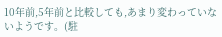10年前,5年前と比較しても,あまり変わっていないようです。(駐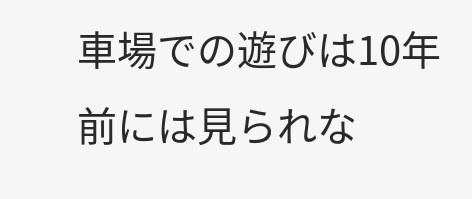車場での遊びは10年前には見られな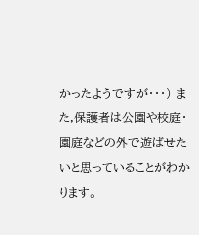かったようですが・・・) また,保護者は公園や校庭・園庭などの外で遊ばせたいと思っていることがわかります。